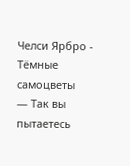Челси Ярбро - Тёмные самоцветы
— Так вы пытаетесь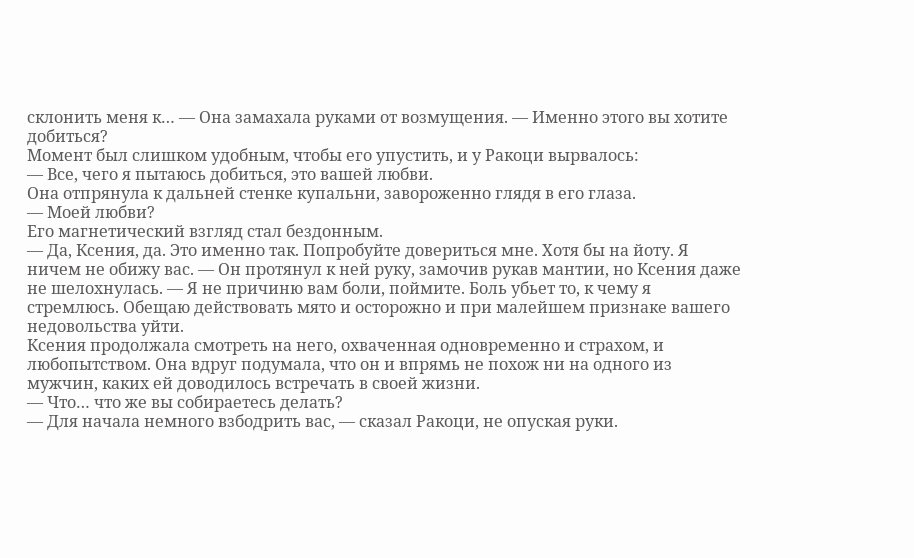склонить меня к… — Она замахала руками от возмущения. — Именно этого вы хотите добиться?
Момент был слишком удобным, чтобы его упустить, и у Ракоци вырвалось:
— Все, чего я пытаюсь добиться, это вашей любви.
Она отпрянула к дальней стенке купальни, завороженно глядя в его глаза.
— Моей любви?
Его магнетический взгляд стал бездонным.
— Да, Ксения, да. Это именно так. Попробуйте довериться мне. Хотя бы на йоту. Я ничем не обижу вас. — Он протянул к ней руку, замочив рукав мантии, но Ксения даже не шелохнулась. — Я не причиню вам боли, поймите. Боль убьет то, к чему я стремлюсь. Обещаю действовать мято и осторожно и при малейшем признаке вашего недовольства уйти.
Ксения продолжала смотреть на него, охваченная одновременно и страхом, и любопытством. Она вдруг подумала, что он и впрямь не похож ни на одного из мужчин, каких ей доводилось встречать в своей жизни.
— Что… что же вы собираетесь делать?
— Для начала немного взбодрить вас, — сказал Ракоци, не опуская руки.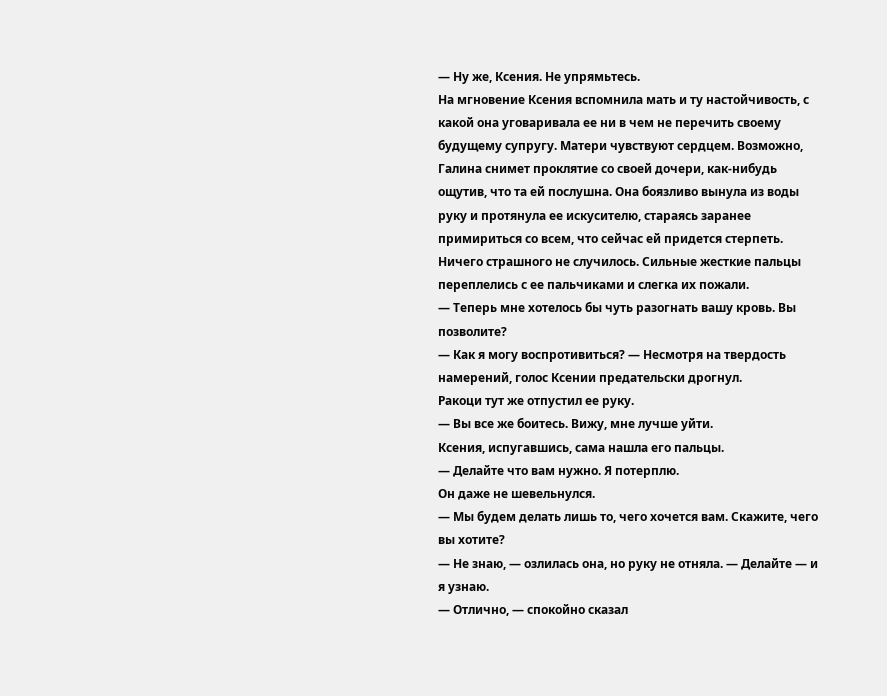— Ну же, Ксения. Не упрямьтесь.
На мгновение Ксения вспомнила мать и ту настойчивость, с какой она уговаривала ее ни в чем не перечить своему будущему супругу. Матери чувствуют сердцем. Возможно, Галина снимет проклятие со своей дочери, как-нибудь ощутив, что та ей послушна. Она боязливо вынула из воды руку и протянула ее искусителю, стараясь заранее примириться со всем, что сейчас ей придется стерпеть.
Ничего страшного не случилось. Сильные жесткие пальцы переплелись с ее пальчиками и слегка их пожали.
— Теперь мне хотелось бы чуть разогнать вашу кровь. Вы позволите?
— Как я могу воспротивиться? — Несмотря на твердость намерений, голос Ксении предательски дрогнул.
Ракоци тут же отпустил ее руку.
— Вы все же боитесь. Вижу, мне лучше уйти.
Ксения, испугавшись, сама нашла его пальцы.
— Делайте что вам нужно. Я потерплю.
Он даже не шевельнулся.
— Мы будем делать лишь то, чего хочется вам. Скажите, чего вы хотите?
— Не знаю, — озлилась она, но руку не отняла. — Делайте — и я узнаю.
— Отлично, — спокойно сказал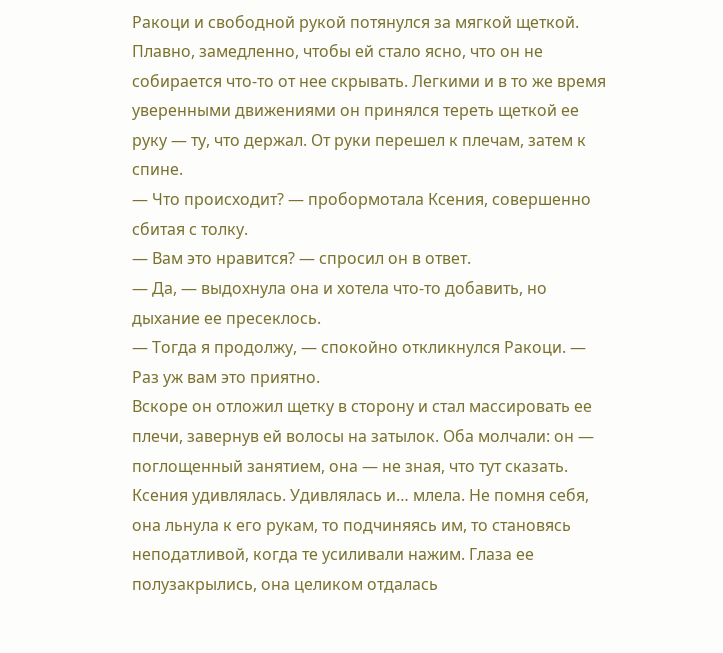Ракоци и свободной рукой потянулся за мягкой щеткой. Плавно, замедленно, чтобы ей стало ясно, что он не собирается что-то от нее скрывать. Легкими и в то же время уверенными движениями он принялся тереть щеткой ее руку — ту, что держал. От руки перешел к плечам, затем к спине.
— Что происходит? — пробормотала Ксения, совершенно сбитая с толку.
— Вам это нравится? — спросил он в ответ.
— Да, — выдохнула она и хотела что-то добавить, но дыхание ее пресеклось.
— Тогда я продолжу, — спокойно откликнулся Ракоци. — Раз уж вам это приятно.
Вскоре он отложил щетку в сторону и стал массировать ее плечи, завернув ей волосы на затылок. Оба молчали: он — поглощенный занятием, она — не зная, что тут сказать.
Ксения удивлялась. Удивлялась и… млела. Не помня себя, она льнула к его рукам, то подчиняясь им, то становясь неподатливой, когда те усиливали нажим. Глаза ее полузакрылись, она целиком отдалась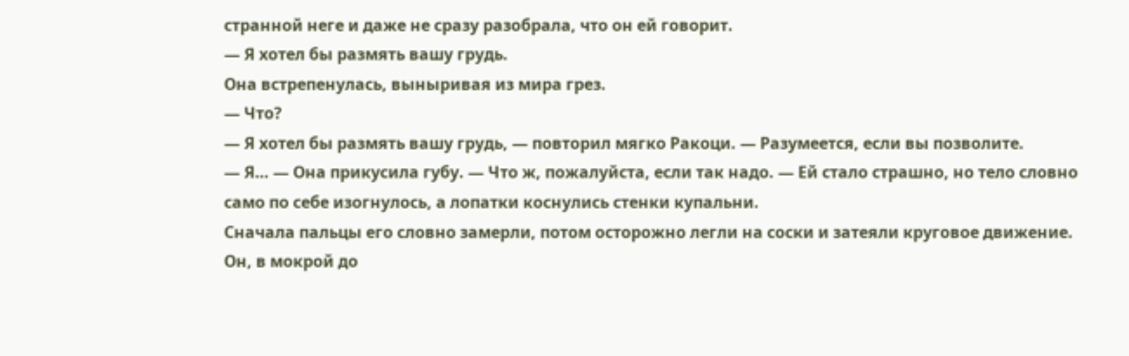странной неге и даже не сразу разобрала, что он ей говорит.
— Я хотел бы размять вашу грудь.
Она встрепенулась, выныривая из мира грез.
— Что?
— Я хотел бы размять вашу грудь, — повторил мягко Ракоци. — Разумеется, если вы позволите.
— Я… — Она прикусила губу. — Что ж, пожалуйста, если так надо. — Ей стало страшно, но тело словно само по себе изогнулось, а лопатки коснулись стенки купальни.
Сначала пальцы его словно замерли, потом осторожно легли на соски и затеяли круговое движение. Он, в мокрой до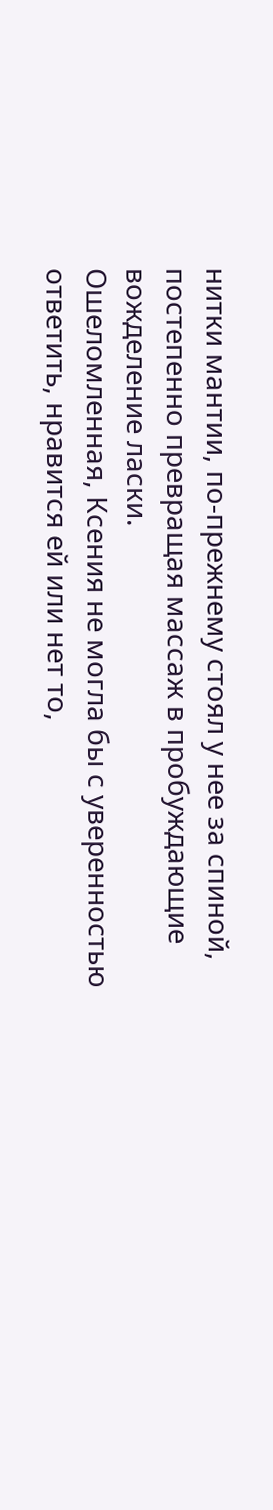нитки мантии, по-прежнему стоял у нее за спиной, постепенно превращая массаж в пробуждающие вожделение ласки.
Ошеломленная, Ксения не могла бы с уверенностью ответить, нравится ей или нет то,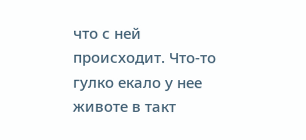что с ней происходит. Что-то гулко екало у нее животе в такт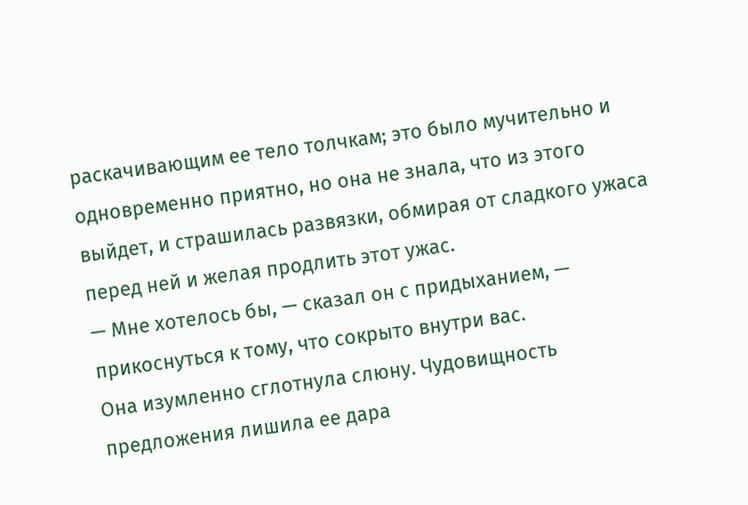раскачивающим ее тело толчкам; это было мучительно и одновременно приятно, но она не знала, что из этого выйдет, и страшилась развязки, обмирая от сладкого ужаса перед ней и желая продлить этот ужас.
— Мне хотелось бы, — сказал он с придыханием, — прикоснуться к тому, что сокрыто внутри вас.
Она изумленно сглотнула слюну. Чудовищность предложения лишила ее дара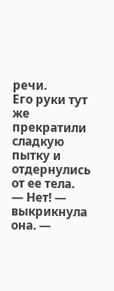речи.
Его руки тут же прекратили сладкую пытку и отдернулись от ее тела.
— Нет! — выкрикнула она. —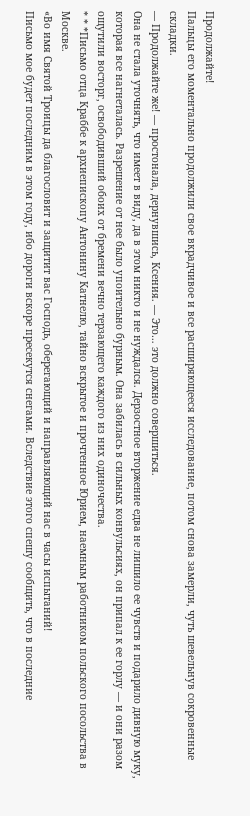Продолжайте!
Пальцы его моментально продолжили свое вкрадчивое и все расширяющееся исследование, потом снова замерли, чуть шевельнув сокровенные складки.
— Продолжайте же! — простонала, дернувшись, Ксения. — Это… это должно совершиться.
Она не стала уточнять, что имеет в виду, да в этом никто и не нуждался. Дерзостное вторжение едва не лишило ее чувств и подарило дивную муку, которая все нагнеталась. Разрешение от нее было упоительно бурным. Она забилась в сильных конвульсиях, он припал к ее горлу — и они разом ощутили восторг, освободивший обоих от бремени вечно терзающего каждого из них одиночества.
* * *Письмо отца Краббе к архиепископу Антонину Катнелю, тайно вскрытое и прочтенное Юрием, наемным работником польского посольства в Москве.
«Во имя Святой Троицы да благословит и защитит вас Господь, оберегающий и направляющий нас в часы испытаний!
Письмо мое будет последним в этом году, ибо дороги вскоре пресекутся снегами. Вследствие этого спешу сообщить, что в последние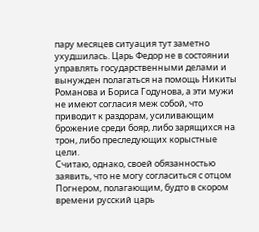пару месяцев ситуация тут заметно ухудшилась. Царь Федор не в состоянии управлять государственными делами и вынужден полагаться на помощь Никиты Романова и Бориса Годунова, а эти мужи не имеют согласия меж собой, что приводит к раздорам, усиливающим брожение среди бояр, либо зарящихся на трон, либо преследующих корыстные цели.
Считаю, однако, своей обязанностью заявить, что не могу согласиться с отцом Погнером, полагающим, будто в скором времени русский царь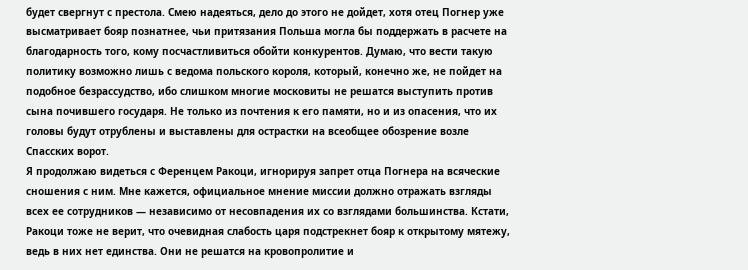будет свергнут с престола. Смею надеяться, дело до этого не дойдет, хотя отец Погнер уже высматривает бояр познатнее, чьи притязания Польша могла бы поддержать в расчете на благодарность того, кому посчастливиться обойти конкурентов. Думаю, что вести такую политику возможно лишь с ведома польского короля, который, конечно же, не пойдет на подобное безрассудство, ибо слишком многие московиты не решатся выступить против сына почившего государя. Не только из почтения к его памяти, но и из опасения, что их головы будут отрублены и выставлены для острастки на всеобщее обозрение возле Спасских ворот.
Я продолжаю видеться с Ференцем Ракоци, игнорируя запрет отца Погнера на всяческие сношения с ним. Мне кажется, официальное мнение миссии должно отражать взгляды всех ее сотрудников — независимо от несовпадения их со взглядами большинства. Кстати, Ракоци тоже не верит, что очевидная слабость царя подстрекнет бояр к открытому мятежу, ведь в них нет единства. Они не решатся на кровопролитие и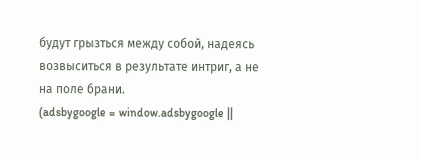будут грызться между собой, надеясь возвыситься в результате интриг, а не на поле брани.
(adsbygoogle = window.adsbygoogle ||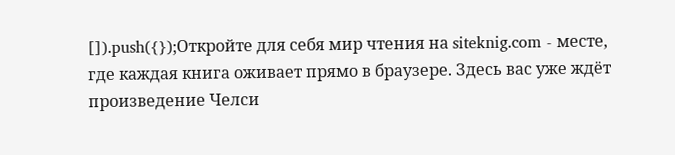[]).push({});Откройте для себя мир чтения на siteknig.com - месте, где каждая книга оживает прямо в браузере. Здесь вас уже ждёт произведение Челси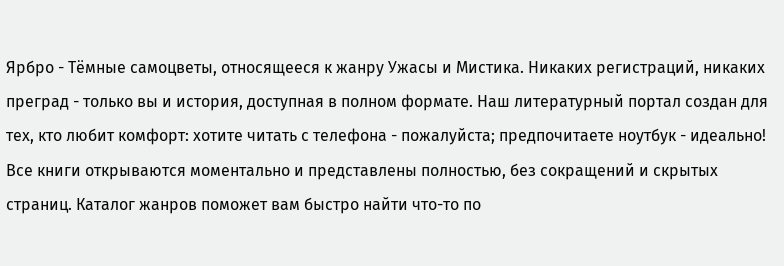Ярбро - Тёмные самоцветы, относящееся к жанру Ужасы и Мистика. Никаких регистраций, никаких преград - только вы и история, доступная в полном формате. Наш литературный портал создан для тех, кто любит комфорт: хотите читать с телефона - пожалуйста; предпочитаете ноутбук - идеально! Все книги открываются моментально и представлены полностью, без сокращений и скрытых страниц. Каталог жанров поможет вам быстро найти что-то по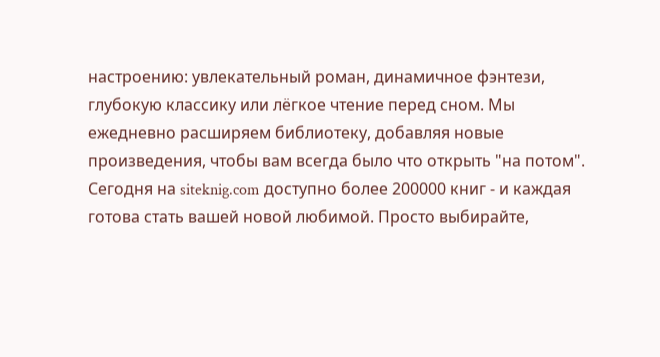настроению: увлекательный роман, динамичное фэнтези, глубокую классику или лёгкое чтение перед сном. Мы ежедневно расширяем библиотеку, добавляя новые произведения, чтобы вам всегда было что открыть "на потом". Сегодня на siteknig.com доступно более 200000 книг - и каждая готова стать вашей новой любимой. Просто выбирайте,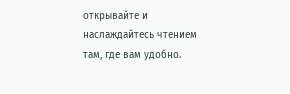открывайте и наслаждайтесь чтением там, где вам удобно.